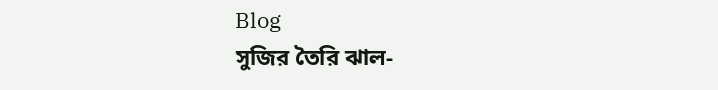Blog
সুজির তৈরি ঝাল-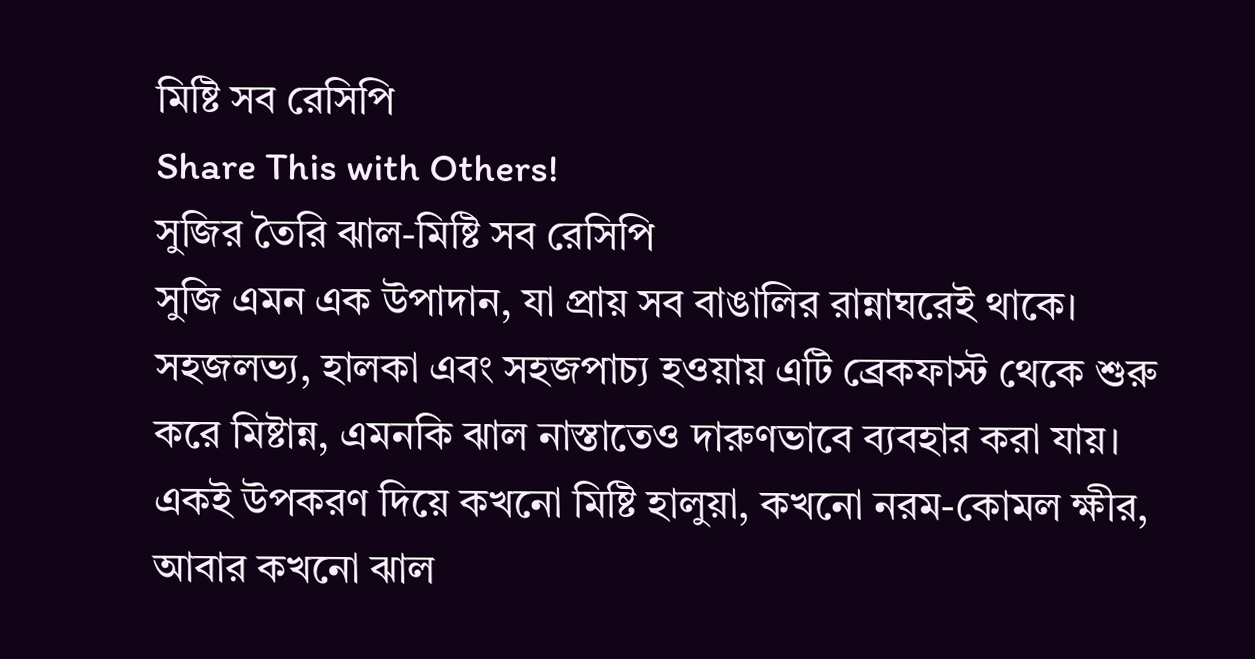মিষ্টি সব রেসিপি
Share This with Others!
সুজির তৈরি ঝাল-মিষ্টি সব রেসিপি
সুজি এমন এক উপাদান, যা প্রায় সব বাঙালির রান্নাঘরেই থাকে। সহজলভ্য, হালকা এবং সহজপাচ্য হওয়ায় এটি ব্রেকফাস্ট থেকে শুরু করে মিষ্টান্ন, এমনকি ঝাল নাস্তাতেও দারুণভাবে ব্যবহার করা যায়। একই উপকরণ দিয়ে কখনো মিষ্টি হালুয়া, কখনো নরম-কোমল ক্ষীর, আবার কখনো ঝাল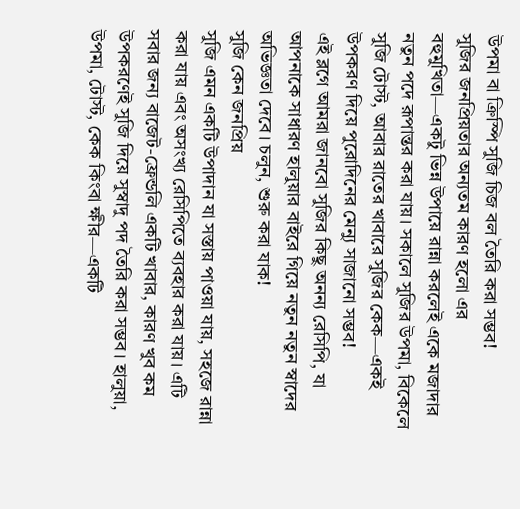উপমা বা ক্রিস্পি সুজি চিজ বল তৈরি করা সম্ভব!
সুজির জনপ্রিয়তার অন্যতম কারণ হলো এর বহুমুখিতা—একটু ভিন্ন উপায়ে রান্না করলেই একে মজাদার নতুন পদে রূপান্তর করা যায়। সকালে সুজির উপমা, বিকেলে সুজি টোস্ট, আবার রাতের খাবারে সুজির কেক—একই উপকরণ দিয়ে পুরোদিনের মেন্যু সাজানো সম্ভব!
এই ব্লগে আমরা জানবো সুজির কিছু অনন্য রেসিপি, যা আপনাকে সাধারণ হালুয়ার বাইরে গিয়ে নতুন নতুন স্বাদের অভিজ্ঞতা দেবে। চলুন, শুরু করা যাক!
সুজি কেন জনপ্রিয়
সুজি এমন একটি উপাদান যা সস্তায় পাওয়া যায়, সহজে রান্না করা যায় এবং অসংখ্য রেসিপিতে ব্যবহার করা যায়। এটি সবার জন্য বাজেট-ফ্রেন্ডলি একটি খাবার, কারণ খুব কম উপকরণেই সুজি দিয়ে সুস্বাদু পদ তৈরি করা সম্ভব। হালুয়া, উপমা, টোস্ট, কেক কিংবা ক্ষীর—একটি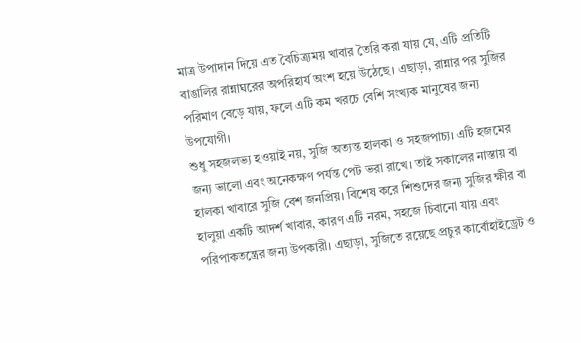মাত্র উপাদান দিয়ে এত বৈচিত্র্যময় খাবার তৈরি করা যায় যে, এটি প্রতিটি বাঙালির রান্নাঘরের অপরিহার্য অংশ হয়ে উঠেছে। এছাড়া, রান্নার পর সুজির পরিমাণ বেড়ে যায়, ফলে এটি কম খরচে বেশি সংখ্যক মানুষের জন্য উপযোগী।
শুধু সহজলভ্য হওয়াই নয়, সুজি অত্যন্ত হালকা ও সহজপাচ্য। এটি হজমের জন্য ভালো এবং অনেকক্ষণ পর্যন্ত পেট ভরা রাখে। তাই সকালের নাস্তায় বা হালকা খাবারে সুজি বেশ জনপ্রিয়। বিশেষ করে শিশুদের জন্য সুজির ক্ষীর বা হালুয়া একটি আদর্শ খাবার, কারণ এটি নরম, সহজে চিবানো যায় এবং পরিপাকতন্ত্রের জন্য উপকারী। এছাড়া, সুজিতে রয়েছে প্রচুর কার্বোহাইড্রেট ও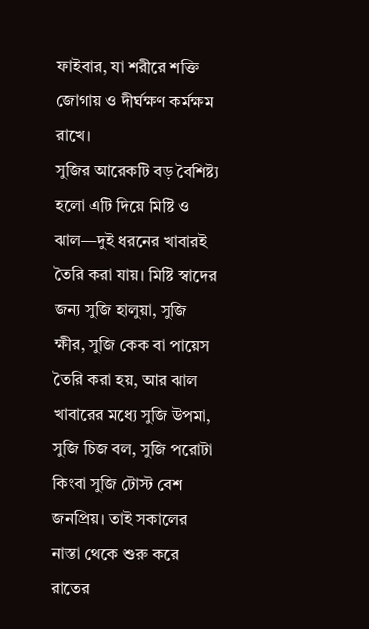ফাইবার, যা শরীরে শক্তি জোগায় ও দীর্ঘক্ষণ কর্মক্ষম রাখে।
সুজির আরেকটি বড় বৈশিষ্ট্য হলো এটি দিয়ে মিষ্টি ও ঝাল—দুই ধরনের খাবারই তৈরি করা যায়। মিষ্টি স্বাদের জন্য সুজি হালুয়া, সুজি ক্ষীর, সুজি কেক বা পায়েস তৈরি করা হয়, আর ঝাল খাবারের মধ্যে সুজি উপমা, সুজি চিজ বল, সুজি পরোটা কিংবা সুজি টোস্ট বেশ জনপ্রিয়। তাই সকালের নাস্তা থেকে শুরু করে রাতের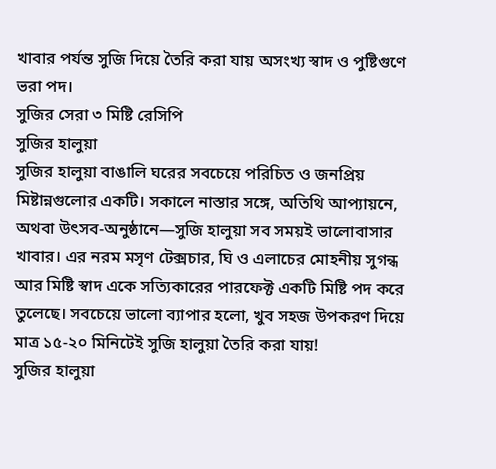খাবার পর্যন্ত সুজি দিয়ে তৈরি করা যায় অসংখ্য স্বাদ ও পুষ্টিগুণে ভরা পদ।
সুজির সেরা ৩ মিষ্টি রেসিপি
সুজির হালুয়া
সুজির হালুয়া বাঙালি ঘরের সবচেয়ে পরিচিত ও জনপ্রিয় মিষ্টান্নগুলোর একটি। সকালে নাস্তার সঙ্গে, অতিথি আপ্যায়নে, অথবা উৎসব-অনুষ্ঠানে—সুজি হালুয়া সব সময়ই ভালোবাসার খাবার। এর নরম মসৃণ টেক্সচার, ঘি ও এলাচের মোহনীয় সুগন্ধ আর মিষ্টি স্বাদ একে সত্যিকারের পারফেক্ট একটি মিষ্টি পদ করে তুলেছে। সবচেয়ে ভালো ব্যাপার হলো, খুব সহজ উপকরণ দিয়ে মাত্র ১৫-২০ মিনিটেই সুজি হালুয়া তৈরি করা যায়!
সুজির হালুয়া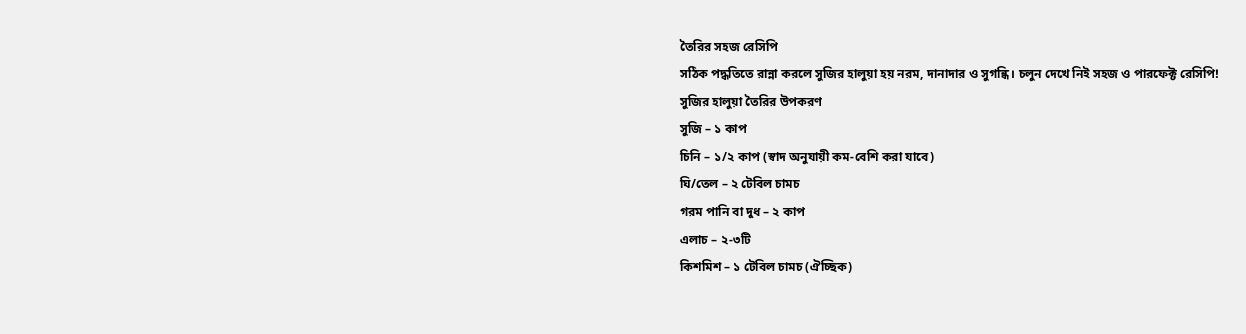তৈরির সহজ রেসিপি
সঠিক পদ্ধতিতে রান্না করলে সুজির হালুয়া হয় নরম, দানাদার ও সুগন্ধি। চলুন দেখে নিই সহজ ও পারফেক্ট রেসিপি!
সুজির হালুয়া তৈরির উপকরণ
সুজি – ১ কাপ
চিনি – ১/২ কাপ (স্বাদ অনুযায়ী কম-বেশি করা যাবে)
ঘি/তেল – ২ টেবিল চামচ
গরম পানি বা দুধ – ২ কাপ
এলাচ – ২-৩টি
কিশমিশ – ১ টেবিল চামচ (ঐচ্ছিক)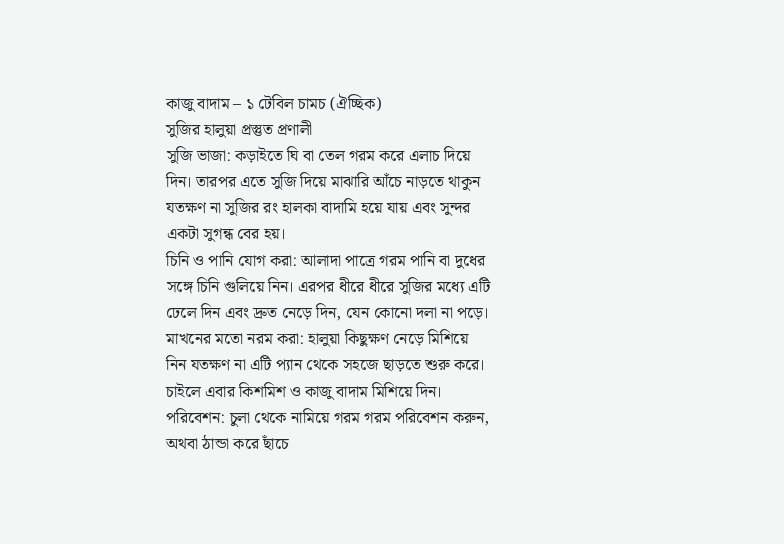কাজু বাদাম – ১ টেবিল চামচ (ঐচ্ছিক)
সুজির হালুয়া প্রস্তুত প্রণালী
সুজি ভাজা: কড়াইতে ঘি বা তেল গরম করে এলাচ দিয়ে দিন। তারপর এতে সুজি দিয়ে মাঝারি আঁচে নাড়তে থাকুন যতক্ষণ না সুজির রং হালকা বাদামি হয়ে যায় এবং সুন্দর একটা সুগন্ধ বের হয়।
চিনি ও পানি যোগ করা: আলাদা পাত্রে গরম পানি বা দুধের সঙ্গে চিনি গুলিয়ে নিন। এরপর ধীরে ধীরে সুজির মধ্যে এটি ঢেলে দিন এবং দ্রুত নেড়ে দিন, যেন কোনো দলা না পড়ে।
মাখনের মতো নরম করা: হালুয়া কিছুক্ষণ নেড়ে মিশিয়ে নিন যতক্ষণ না এটি প্যান থেকে সহজে ছাড়তে শুরু করে। চাইলে এবার কিশমিশ ও কাজু বাদাম মিশিয়ে দিন।
পরিবেশন: চুলা থেকে নামিয়ে গরম গরম পরিবেশন করুন, অথবা ঠান্ডা করে ছাঁচে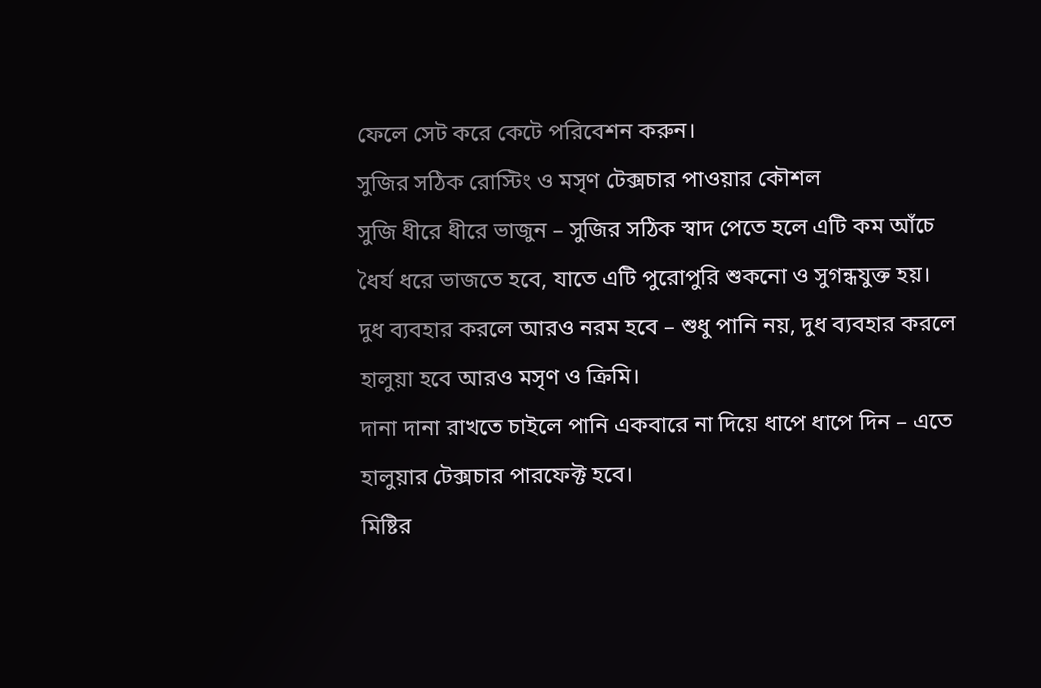ফেলে সেট করে কেটে পরিবেশন করুন।
সুজির সঠিক রোস্টিং ও মসৃণ টেক্সচার পাওয়ার কৌশল
সুজি ধীরে ধীরে ভাজুন – সুজির সঠিক স্বাদ পেতে হলে এটি কম আঁচে ধৈর্য ধরে ভাজতে হবে, যাতে এটি পুরোপুরি শুকনো ও সুগন্ধযুক্ত হয়।
দুধ ব্যবহার করলে আরও নরম হবে – শুধু পানি নয়, দুধ ব্যবহার করলে হালুয়া হবে আরও মসৃণ ও ক্রিমি।
দানা দানা রাখতে চাইলে পানি একবারে না দিয়ে ধাপে ধাপে দিন – এতে হালুয়ার টেক্সচার পারফেক্ট হবে।
মিষ্টির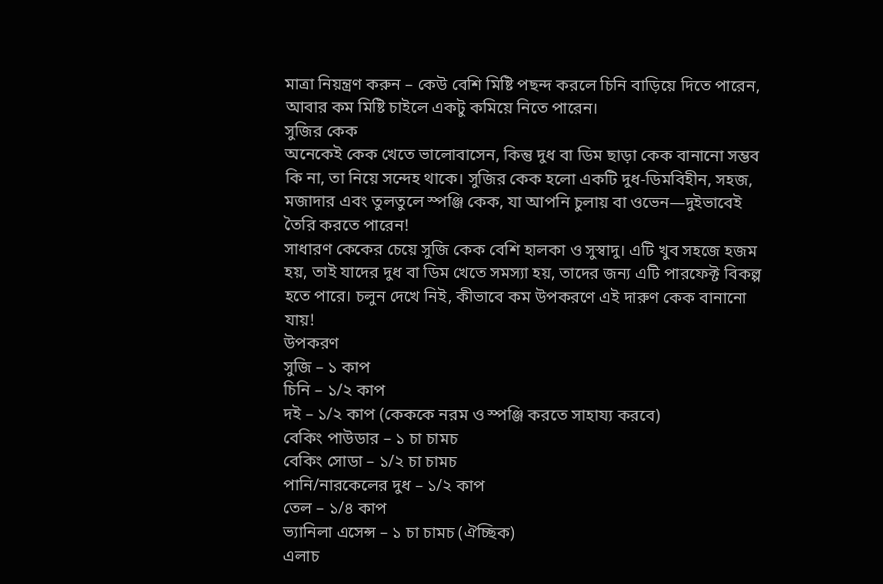মাত্রা নিয়ন্ত্রণ করুন – কেউ বেশি মিষ্টি পছন্দ করলে চিনি বাড়িয়ে দিতে পারেন, আবার কম মিষ্টি চাইলে একটু কমিয়ে নিতে পারেন।
সুজির কেক
অনেকেই কেক খেতে ভালোবাসেন, কিন্তু দুধ বা ডিম ছাড়া কেক বানানো সম্ভব কি না, তা নিয়ে সন্দেহ থাকে। সুজির কেক হলো একটি দুধ-ডিমবিহীন, সহজ, মজাদার এবং তুলতুলে স্পঞ্জি কেক, যা আপনি চুলায় বা ওভেন—দুইভাবেই তৈরি করতে পারেন!
সাধারণ কেকের চেয়ে সুজি কেক বেশি হালকা ও সুস্বাদু। এটি খুব সহজে হজম হয়, তাই যাদের দুধ বা ডিম খেতে সমস্যা হয়, তাদের জন্য এটি পারফেক্ট বিকল্প হতে পারে। চলুন দেখে নিই, কীভাবে কম উপকরণে এই দারুণ কেক বানানো যায়!
উপকরণ
সুজি – ১ কাপ
চিনি – ১/২ কাপ
দই – ১/২ কাপ (কেককে নরম ও স্পঞ্জি করতে সাহায্য করবে)
বেকিং পাউডার – ১ চা চামচ
বেকিং সোডা – ১/২ চা চামচ
পানি/নারকেলের দুধ – ১/২ কাপ
তেল – ১/৪ কাপ
ভ্যানিলা এসেন্স – ১ চা চামচ (ঐচ্ছিক)
এলাচ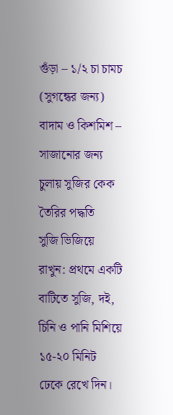গুঁড়া – ১/২ চা চামচ (সুগন্ধের জন্য)
বাদাম ও কিশমিশ – সাজানোর জন্য
চুলায় সুজির কেক তৈরির পদ্ধতি
সুজি ভিজিয়ে রাখুন: প্রথমে একটি বাটিতে সুজি, দই, চিনি ও পানি মিশিয়ে ১৫-২০ মিনিট ঢেকে রেখে দিন।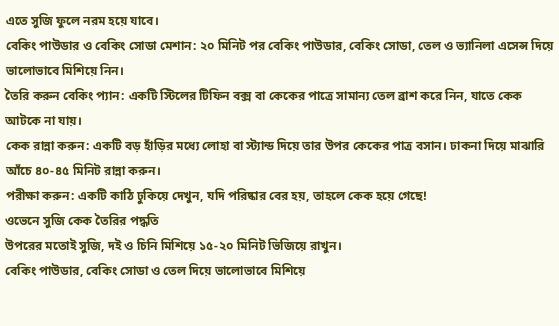এতে সুজি ফুলে নরম হয়ে যাবে।
বেকিং পাউডার ও বেকিং সোডা মেশান: ২০ মিনিট পর বেকিং পাউডার, বেকিং সোডা, তেল ও ভ্যানিলা এসেন্স দিয়ে ভালোভাবে মিশিয়ে নিন।
তৈরি করুন বেকিং প্যান: একটি স্টিলের টিফিন বক্স বা কেকের পাত্রে সামান্য তেল ব্রাশ করে নিন, যাতে কেক আটকে না যায়।
কেক রান্না করুন: একটি বড় হাঁড়ির মধ্যে লোহা বা স্ট্যান্ড দিয়ে তার উপর কেকের পাত্র বসান। ঢাকনা দিয়ে মাঝারি আঁচে ৪০-৪৫ মিনিট রান্না করুন।
পরীক্ষা করুন: একটি কাঠি ঢুকিয়ে দেখুন, যদি পরিষ্কার বের হয়, তাহলে কেক হয়ে গেছে!
ওভেনে সুজি কেক তৈরির পদ্ধতি
উপরের মতোই সুজি, দই ও চিনি মিশিয়ে ১৫-২০ মিনিট ভিজিয়ে রাখুন।
বেকিং পাউডার, বেকিং সোডা ও তেল দিয়ে ভালোভাবে মিশিয়ে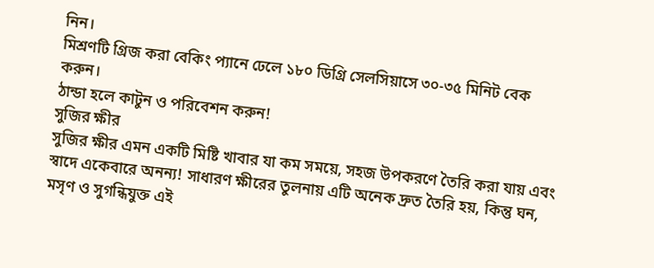নিন।
মিশ্রণটি গ্রিজ করা বেকিং প্যানে ঢেলে ১৮০ ডিগ্রি সেলসিয়াসে ৩০-৩৫ মিনিট বেক করুন।
ঠান্ডা হলে কাটুন ও পরিবেশন করুন!
সুজির ক্ষীর
সুজির ক্ষীর এমন একটি মিষ্টি খাবার যা কম সময়ে, সহজ উপকরণে তৈরি করা যায় এবং স্বাদে একেবারে অনন্য! সাধারণ ক্ষীরের তুলনায় এটি অনেক দ্রুত তৈরি হয়, কিন্তু ঘন, মসৃণ ও সুগন্ধিযুক্ত এই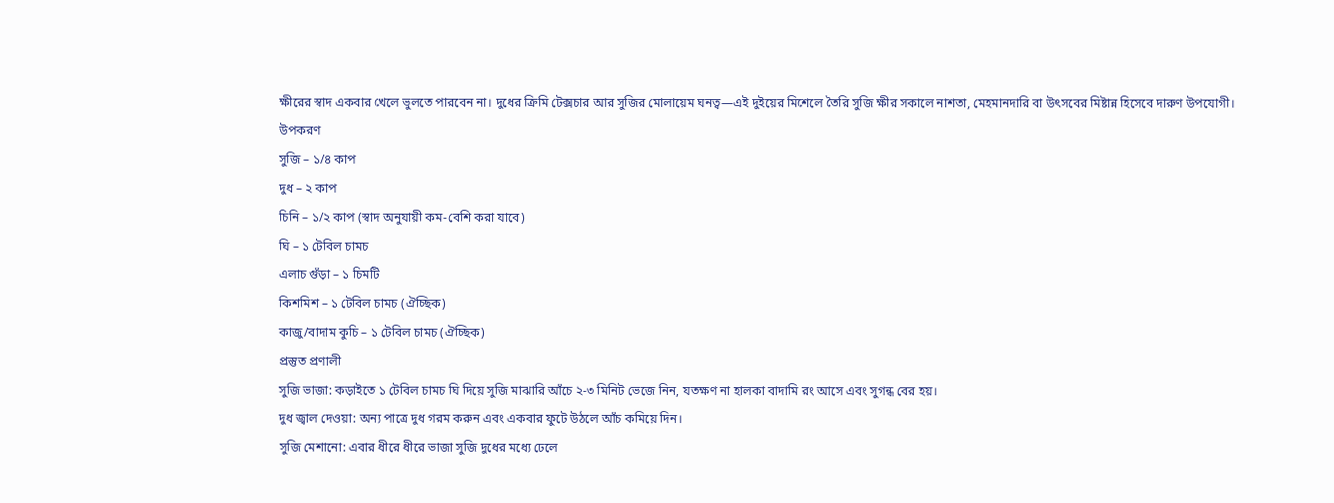ক্ষীরের স্বাদ একবার খেলে ভুলতে পারবেন না। দুধের ক্রিমি টেক্সচার আর সুজির মোলায়েম ঘনত্ব—এই দুইয়ের মিশেলে তৈরি সুজি ক্ষীর সকালে নাশতা, মেহমানদারি বা উৎসবের মিষ্টান্ন হিসেবে দারুণ উপযোগী।
উপকরণ
সুজি – ১/৪ কাপ
দুধ – ২ কাপ
চিনি – ১/২ কাপ (স্বাদ অনুযায়ী কম-বেশি করা যাবে)
ঘি – ১ টেবিল চামচ
এলাচ গুঁড়া – ১ চিমটি
কিশমিশ – ১ টেবিল চামচ (ঐচ্ছিক)
কাজু/বাদাম কুচি – ১ টেবিল চামচ (ঐচ্ছিক)
প্রস্তুত প্রণালী
সুজি ভাজা: কড়াইতে ১ টেবিল চামচ ঘি দিয়ে সুজি মাঝারি আঁচে ২-৩ মিনিট ভেজে নিন, যতক্ষণ না হালকা বাদামি রং আসে এবং সুগন্ধ বের হয়।
দুধ জ্বাল দেওয়া: অন্য পাত্রে দুধ গরম করুন এবং একবার ফুটে উঠলে আঁচ কমিয়ে দিন।
সুজি মেশানো: এবার ধীরে ধীরে ভাজা সুজি দুধের মধ্যে ঢেলে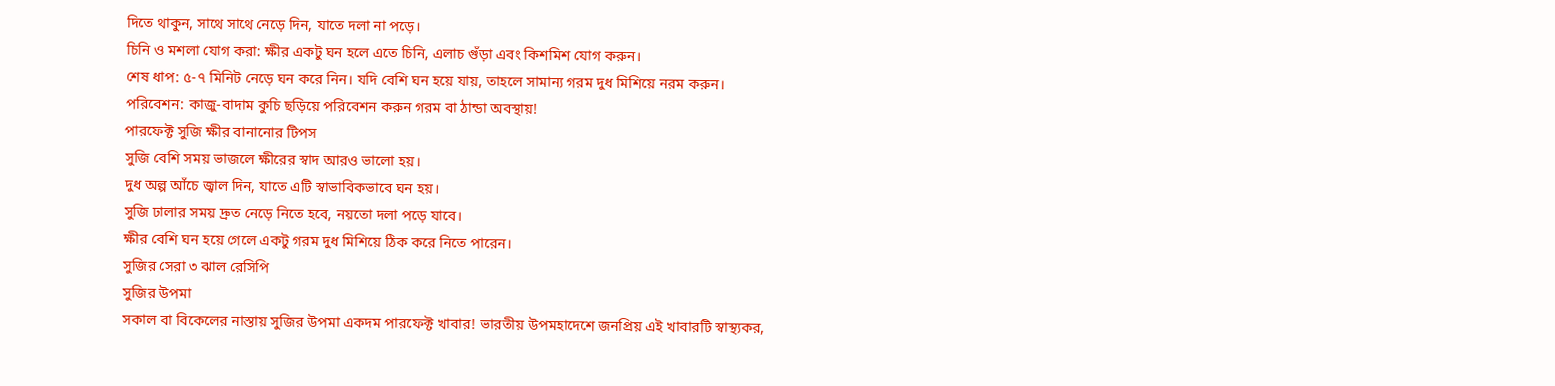দিতে থাকুন, সাথে সাথে নেড়ে দিন, যাতে দলা না পড়ে।
চিনি ও মশলা যোগ করা: ক্ষীর একটু ঘন হলে এতে চিনি, এলাচ গুঁড়া এবং কিশমিশ যোগ করুন।
শেষ ধাপ: ৫-৭ মিনিট নেড়ে ঘন করে নিন। যদি বেশি ঘন হয়ে যায়, তাহলে সামান্য গরম দুধ মিশিয়ে নরম করুন।
পরিবেশন: কাজু-বাদাম কুচি ছড়িয়ে পরিবেশন করুন গরম বা ঠান্ডা অবস্থায়!
পারফেক্ট সুজি ক্ষীর বানানোর টিপস
সুজি বেশি সময় ভাজলে ক্ষীরের স্বাদ আরও ভালো হয়।
দুধ অল্প আঁচে জ্বাল দিন, যাতে এটি স্বাভাবিকভাবে ঘন হয়।
সুজি ঢালার সময় দ্রুত নেড়ে নিতে হবে, নয়তো দলা পড়ে যাবে।
ক্ষীর বেশি ঘন হয়ে গেলে একটু গরম দুধ মিশিয়ে ঠিক করে নিতে পারেন।
সুজির সেরা ৩ ঝাল রেসিপি
সুজির উপমা
সকাল বা বিকেলের নাস্তায় সুজির উপমা একদম পারফেক্ট খাবার! ভারতীয় উপমহাদেশে জনপ্রিয় এই খাবারটি স্বাস্থ্যকর,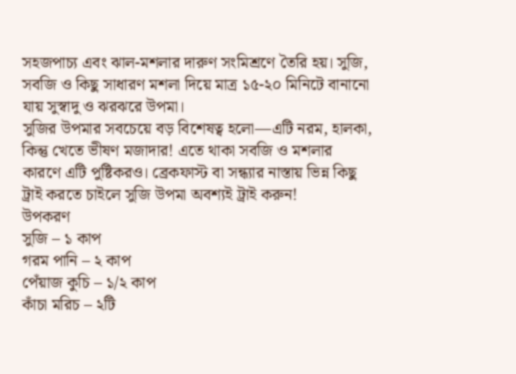সহজপাচ্য এবং ঝাল-মশলার দারুণ সংমিশ্রণে তৈরি হয়। সুজি, সবজি ও কিছু সাধারণ মশলা দিয়ে মাত্র ১৫-২০ মিনিটে বানানো যায় সুস্বাদু ও ঝরঝরে উপমা।
সুজির উপমার সবচেয়ে বড় বিশেষত্ব হলো—এটি নরম, হালকা, কিন্তু খেতে ভীষণ মজাদার! এতে থাকা সবজি ও মশলার কারণে এটি পুষ্টিকরও। ব্রেকফাস্ট বা সন্ধ্যার নাস্তায় ভিন্ন কিছু ট্রাই করতে চাইলে সুজি উপমা অবশ্যই ট্রাই করুন!
উপকরণ
সুজি – ১ কাপ
গরম পানি – ২ কাপ
পেঁয়াজ কুচি – ১/২ কাপ
কাঁচা মরিচ – ২টি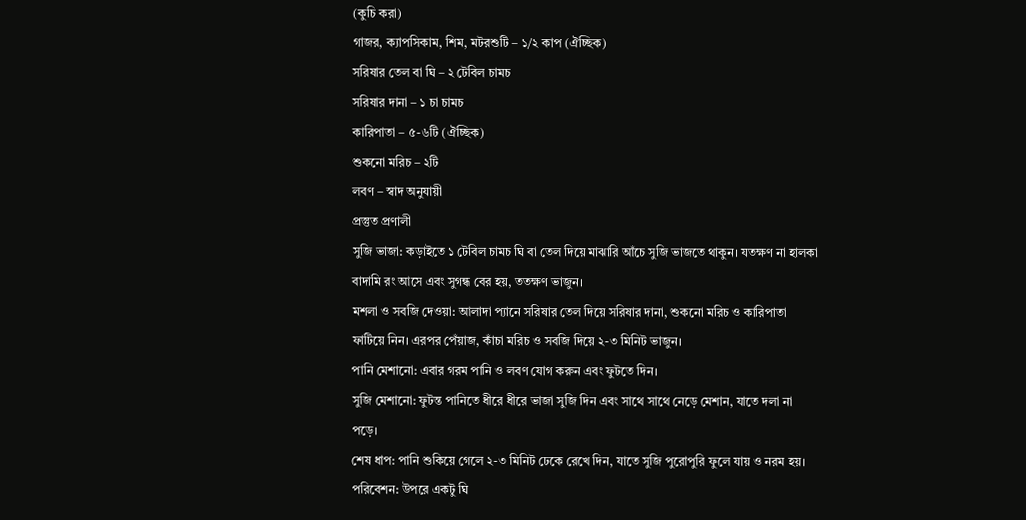(কুচি করা)
গাজর, ক্যাপসিকাম, শিম, মটরশুটি – ১/২ কাপ (ঐচ্ছিক)
সরিষার তেল বা ঘি – ২ টেবিল চামচ
সরিষার দানা – ১ চা চামচ
কারিপাতা – ৫-৬টি (ঐচ্ছিক)
শুকনো মরিচ – ২টি
লবণ – স্বাদ অনুযায়ী
প্রস্তুত প্রণালী
সুজি ভাজা: কড়াইতে ১ টেবিল চামচ ঘি বা তেল দিয়ে মাঝারি আঁচে সুজি ভাজতে থাকুন। যতক্ষণ না হালকা বাদামি রং আসে এবং সুগন্ধ বের হয়, ততক্ষণ ভাজুন।
মশলা ও সবজি দেওয়া: আলাদা প্যানে সরিষার তেল দিয়ে সরিষার দানা, শুকনো মরিচ ও কারিপাতা ফাটিয়ে নিন। এরপর পেঁয়াজ, কাঁচা মরিচ ও সবজি দিয়ে ২-৩ মিনিট ভাজুন।
পানি মেশানো: এবার গরম পানি ও লবণ যোগ করুন এবং ফুটতে দিন।
সুজি মেশানো: ফুটন্ত পানিতে ধীরে ধীরে ভাজা সুজি দিন এবং সাথে সাথে নেড়ে মেশান, যাতে দলা না পড়ে।
শেষ ধাপ: পানি শুকিয়ে গেলে ২-৩ মিনিট ঢেকে রেখে দিন, যাতে সুজি পুরোপুরি ফুলে যায় ও নরম হয়।
পরিবেশন: উপরে একটু ঘি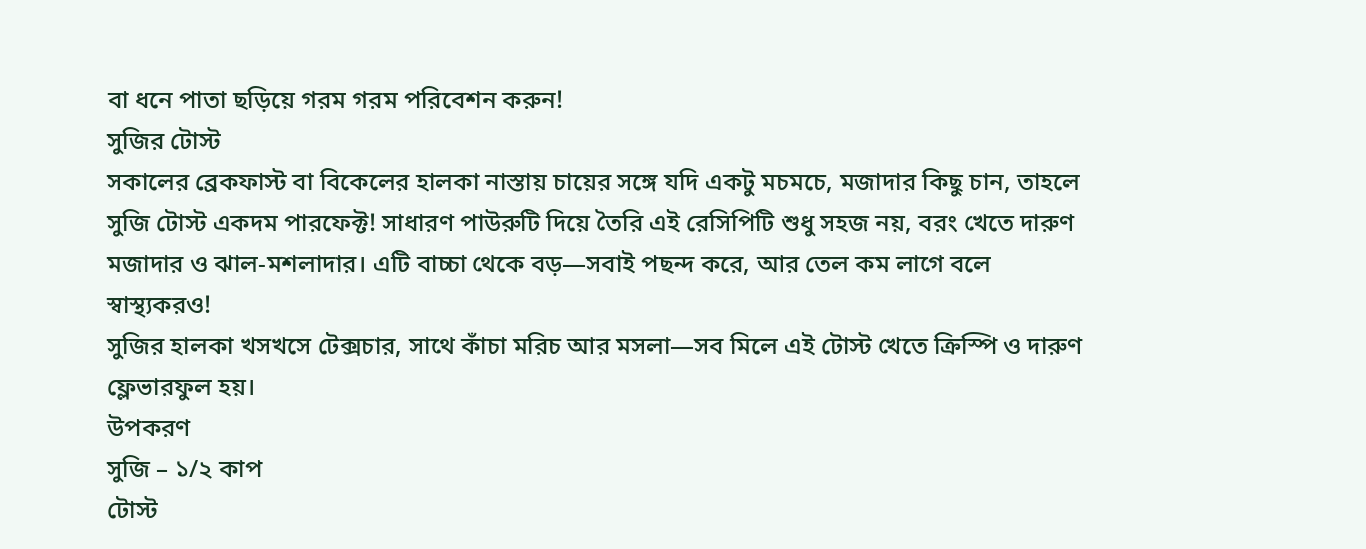বা ধনে পাতা ছড়িয়ে গরম গরম পরিবেশন করুন!
সুজির টোস্ট
সকালের ব্রেকফাস্ট বা বিকেলের হালকা নাস্তায় চায়ের সঙ্গে যদি একটু মচমচে, মজাদার কিছু চান, তাহলে সুজি টোস্ট একদম পারফেক্ট! সাধারণ পাউরুটি দিয়ে তৈরি এই রেসিপিটি শুধু সহজ নয়, বরং খেতে দারুণ মজাদার ও ঝাল-মশলাদার। এটি বাচ্চা থেকে বড়—সবাই পছন্দ করে, আর তেল কম লাগে বলে স্বাস্থ্যকরও!
সুজির হালকা খসখসে টেক্সচার, সাথে কাঁচা মরিচ আর মসলা—সব মিলে এই টোস্ট খেতে ক্রিস্পি ও দারুণ ফ্লেভারফুল হয়।
উপকরণ
সুজি – ১/২ কাপ
টোস্ট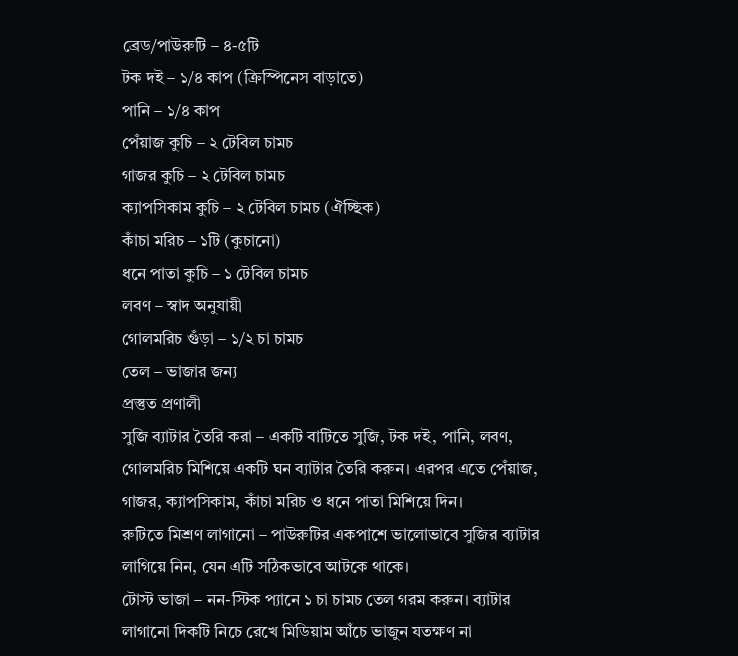ব্রেড/পাউরুটি – ৪-৫টি
টক দই – ১/৪ কাপ (ক্রিস্পিনেস বাড়াতে)
পানি – ১/৪ কাপ
পেঁয়াজ কুচি – ২ টেবিল চামচ
গাজর কুচি – ২ টেবিল চামচ
ক্যাপসিকাম কুচি – ২ টেবিল চামচ (ঐচ্ছিক)
কাঁচা মরিচ – ১টি (কুচানো)
ধনে পাতা কুচি – ১ টেবিল চামচ
লবণ – স্বাদ অনুযায়ী
গোলমরিচ গুঁড়া – ১/২ চা চামচ
তেল – ভাজার জন্য
প্রস্তুত প্রণালী
সুজি ব্যাটার তৈরি করা – একটি বাটিতে সুজি, টক দই, পানি, লবণ, গোলমরিচ মিশিয়ে একটি ঘন ব্যাটার তৈরি করুন। এরপর এতে পেঁয়াজ, গাজর, ক্যাপসিকাম, কাঁচা মরিচ ও ধনে পাতা মিশিয়ে দিন।
রুটিতে মিশ্রণ লাগানো – পাউরুটির একপাশে ভালোভাবে সুজির ব্যাটার লাগিয়ে নিন, যেন এটি সঠিকভাবে আটকে থাকে।
টোস্ট ভাজা – নন-স্টিক প্যানে ১ চা চামচ তেল গরম করুন। ব্যাটার লাগানো দিকটি নিচে রেখে মিডিয়াম আঁচে ভাজুন যতক্ষণ না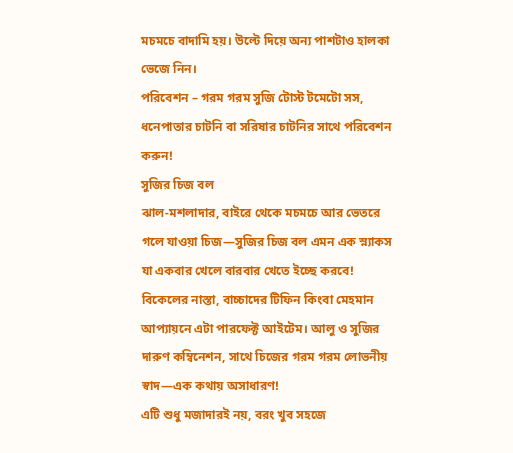মচমচে বাদামি হয়। উল্টে দিয়ে অন্য পাশটাও হালকা ভেজে নিন।
পরিবেশন – গরম গরম সুজি টোস্ট টমেটো সস, ধনেপাতার চাটনি বা সরিষার চাটনির সাথে পরিবেশন করুন!
সুজির চিজ বল
ঝাল-মশলাদার, বাইরে থেকে মচমচে আর ভেতরে গলে যাওয়া চিজ—সুজির চিজ বল এমন এক স্ন্যাকস যা একবার খেলে বারবার খেতে ইচ্ছে করবে! বিকেলের নাস্তা, বাচ্চাদের টিফিন কিংবা মেহমান আপ্যায়নে এটা পারফেক্ট আইটেম। আলু ও সুজির দারুণ কম্বিনেশন, সাথে চিজের গরম গরম লোভনীয় স্বাদ—এক কথায় অসাধারণ!
এটি শুধু মজাদারই নয়, বরং খুব সহজে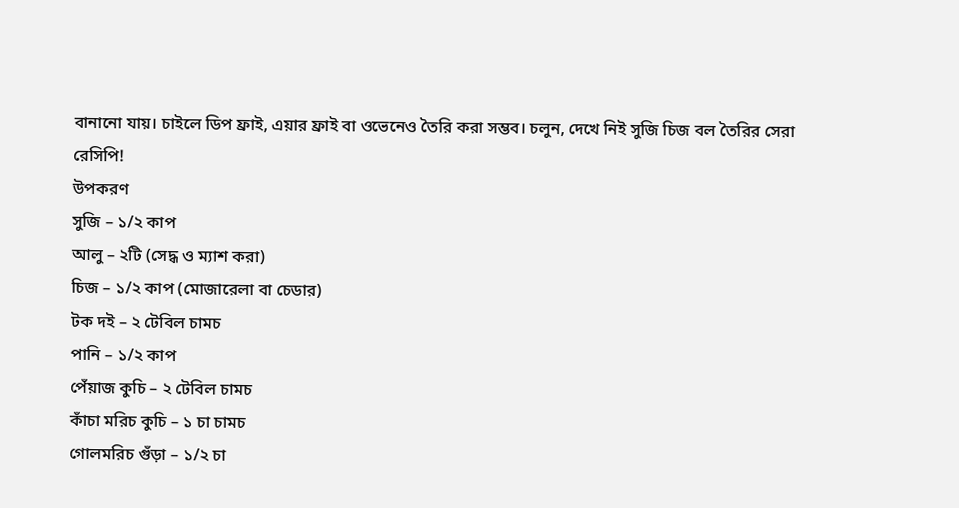বানানো যায়। চাইলে ডিপ ফ্রাই, এয়ার ফ্রাই বা ওভেনেও তৈরি করা সম্ভব। চলুন, দেখে নিই সুজি চিজ বল তৈরির সেরা রেসিপি!
উপকরণ
সুজি – ১/২ কাপ
আলু – ২টি (সেদ্ধ ও ম্যাশ করা)
চিজ – ১/২ কাপ (মোজারেলা বা চেডার)
টক দই – ২ টেবিল চামচ
পানি – ১/২ কাপ
পেঁয়াজ কুচি – ২ টেবিল চামচ
কাঁচা মরিচ কুচি – ১ চা চামচ
গোলমরিচ গুঁড়া – ১/২ চা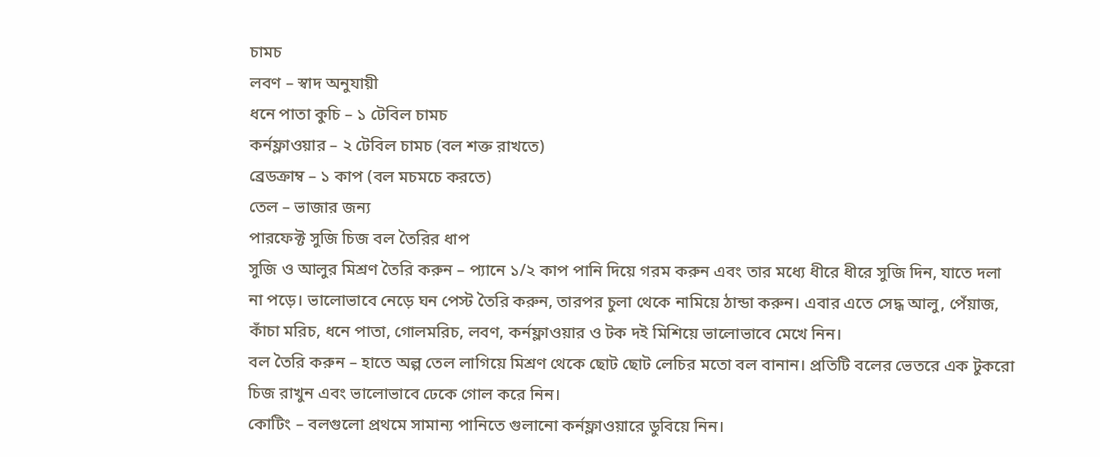চামচ
লবণ – স্বাদ অনুযায়ী
ধনে পাতা কুচি – ১ টেবিল চামচ
কর্নফ্লাওয়ার – ২ টেবিল চামচ (বল শক্ত রাখতে)
ব্রেডক্রাম্ব – ১ কাপ (বল মচমচে করতে)
তেল – ভাজার জন্য
পারফেক্ট সুজি চিজ বল তৈরির ধাপ
সুজি ও আলুর মিশ্রণ তৈরি করুন – প্যানে ১/২ কাপ পানি দিয়ে গরম করুন এবং তার মধ্যে ধীরে ধীরে সুজি দিন, যাতে দলা না পড়ে। ভালোভাবে নেড়ে ঘন পেস্ট তৈরি করুন, তারপর চুলা থেকে নামিয়ে ঠান্ডা করুন। এবার এতে সেদ্ধ আলু, পেঁয়াজ, কাঁচা মরিচ, ধনে পাতা, গোলমরিচ, লবণ, কর্নফ্লাওয়ার ও টক দই মিশিয়ে ভালোভাবে মেখে নিন।
বল তৈরি করুন – হাতে অল্প তেল লাগিয়ে মিশ্রণ থেকে ছোট ছোট লেচির মতো বল বানান। প্রতিটি বলের ভেতরে এক টুকরো চিজ রাখুন এবং ভালোভাবে ঢেকে গোল করে নিন।
কোটিং – বলগুলো প্রথমে সামান্য পানিতে গুলানো কর্নফ্লাওয়ারে ডুবিয়ে নিন।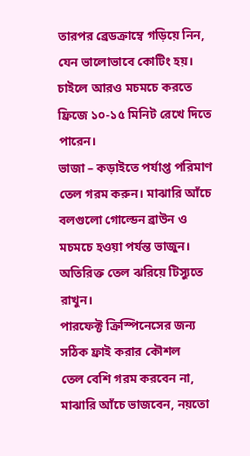তারপর ব্রেডক্রাম্বে গড়িয়ে নিন, যেন ভালোভাবে কোটিং হয়। চাইলে আরও মচমচে করতে ফ্রিজে ১০-১৫ মিনিট রেখে দিতে পারেন।
ভাজা – কড়াইতে পর্যাপ্ত পরিমাণ তেল গরম করুন। মাঝারি আঁচে বলগুলো গোল্ডেন ব্রাউন ও মচমচে হওয়া পর্যন্ত ভাজুন। অতিরিক্ত তেল ঝরিয়ে টিস্যুতে রাখুন।
পারফেক্ট ক্রিস্পিনেসের জন্য সঠিক ফ্রাই করার কৌশল
তেল বেশি গরম করবেন না, মাঝারি আঁচে ভাজবেন, নয়তো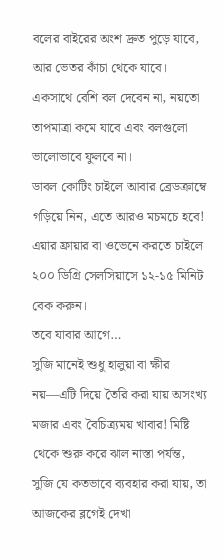বলের বাইরের অংশ দ্রুত পুড়ে যাবে, আর ভেতর কাঁচা থেকে যাবে।
একসাথে বেশি বল দেবেন না, নয়তো তাপমাত্রা কমে যাবে এবং বলগুলো ভালোভাবে ফুলবে না।
ডাবল কোটিং চাইলে আবার ব্রেডক্রাম্বে গড়িয়ে নিন, এতে আরও মচমচে হবে!
এয়ার ফ্রায়ার বা ওভেনে করতে চাইলে ২০০ ডিগ্রি সেলসিয়াসে ১২-১৫ মিনিট বেক করুন।
তবে যাবার আগে…
সুজি মানেই শুধু হালুয়া বা ক্ষীর নয়—এটি দিয়ে তৈরি করা যায় অসংখ্য মজার এবং বৈচিত্র্যময় খাবার! মিষ্টি থেকে শুরু করে ঝাল নাস্তা পর্যন্ত, সুজি যে কতভাবে ব্যবহার করা যায়, তা আজকের ব্লগেই দেখা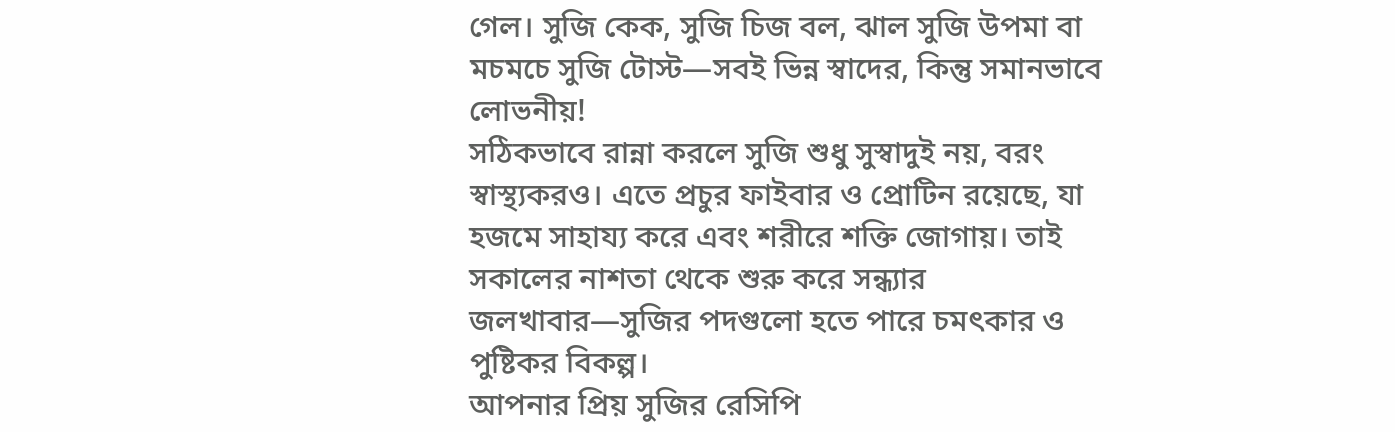গেল। সুজি কেক, সুজি চিজ বল, ঝাল সুজি উপমা বা মচমচে সুজি টোস্ট—সবই ভিন্ন স্বাদের, কিন্তু সমানভাবে লোভনীয়!
সঠিকভাবে রান্না করলে সুজি শুধু সুস্বাদুই নয়, বরং স্বাস্থ্যকরও। এতে প্রচুর ফাইবার ও প্রোটিন রয়েছে, যা হজমে সাহায্য করে এবং শরীরে শক্তি জোগায়। তাই সকালের নাশতা থেকে শুরু করে সন্ধ্যার জলখাবার—সুজির পদগুলো হতে পারে চমৎকার ও পুষ্টিকর বিকল্প।
আপনার প্রিয় সুজির রেসিপি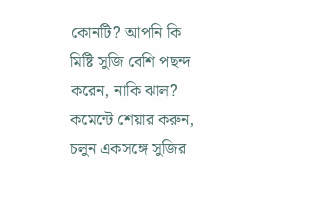কোনটি? আপনি কি মিষ্টি সুজি বেশি পছন্দ করেন, নাকি ঝাল? কমেন্টে শেয়ার করুন, চলুন একসঙ্গে সুজির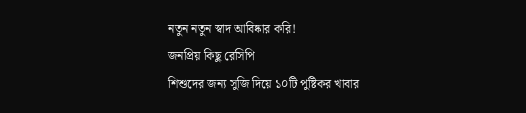নতুন নতুন স্বাদ আবিষ্কার করি!
জনপ্রিয় কিছু রেসিপি
শিশুদের জন্য সুজি দিয়ে ১০টি পুষ্টিকর খাবার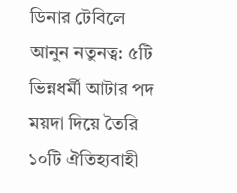ডিনার টেবিলে আনুন নতুনত্ব: ৫টি ভিন্নধর্মী আটার পদ
ময়দা দিয়ে তৈরি ১০টি ঐতিহ্যবাহী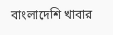বাংলাদেশি খাবার